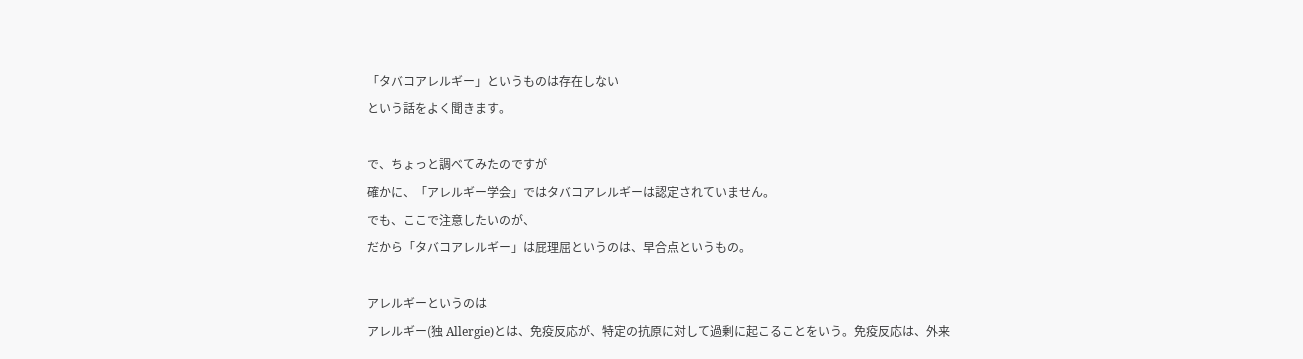「タバコアレルギー」というものは存在しない
という話をよく聞きます。

で、ちょっと調べてみたのですが
確かに、「アレルギー学会」ではタバコアレルギーは認定されていません。
でも、ここで注意したいのが、
だから「タバコアレルギー」は屁理屈というのは、早合点というもの。

アレルギーというのは
アレルギー(独 Allergie)とは、免疫反応が、特定の抗原に対して過剰に起こることをいう。免疫反応は、外来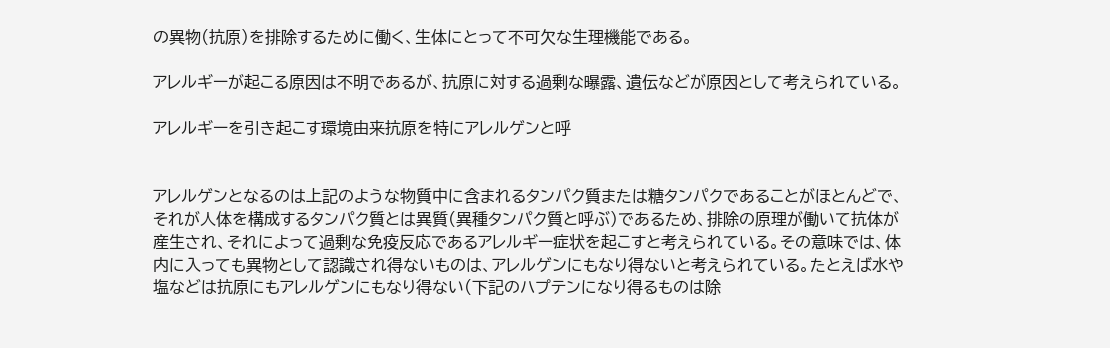の異物(抗原)を排除するために働く、生体にとって不可欠な生理機能である。

アレルギーが起こる原因は不明であるが、抗原に対する過剰な曝露、遺伝などが原因として考えられている。

アレルギーを引き起こす環境由来抗原を特にアレルゲンと呼


アレルゲンとなるのは上記のような物質中に含まれるタンパク質または糖タンパクであることがほとんどで、それが人体を構成するタンパク質とは異質(異種タンパク質と呼ぶ)であるため、排除の原理が働いて抗体が産生され、それによって過剰な免疫反応であるアレルギー症状を起こすと考えられている。その意味では、体内に入っても異物として認識され得ないものは、アレルゲンにもなり得ないと考えられている。たとえば水や塩などは抗原にもアレルゲンにもなり得ない(下記のハプテンになり得るものは除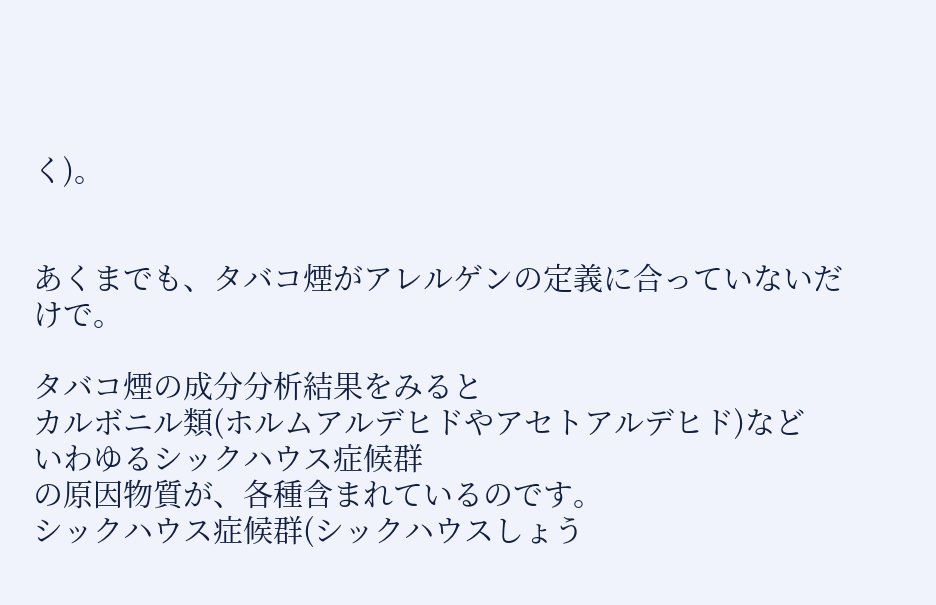く)。


あくまでも、タバコ煙がアレルゲンの定義に合っていないだけで。

タバコ煙の成分分析結果をみると
カルボニル類(ホルムアルデヒドやアセトアルデヒド)など
いわゆるシックハウス症候群
の原因物質が、各種含まれているのです。
シックハウス症候群(シックハウスしょう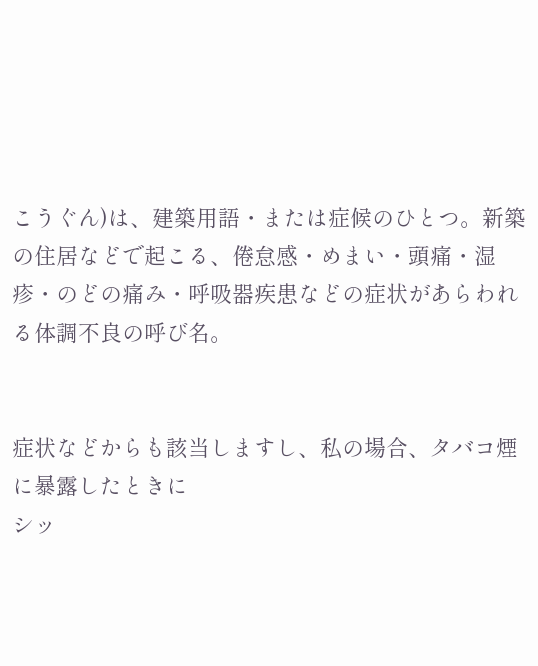こうぐん)は、建築用語・または症候のひとつ。新築の住居などで起こる、倦怠感・めまい・頭痛・湿疹・のどの痛み・呼吸器疾患などの症状があらわれる体調不良の呼び名。


症状などからも該当しますし、私の場合、タバコ煙に暴露したときに
シッ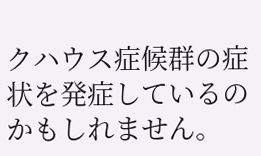クハウス症候群の症状を発症しているのかもしれません。